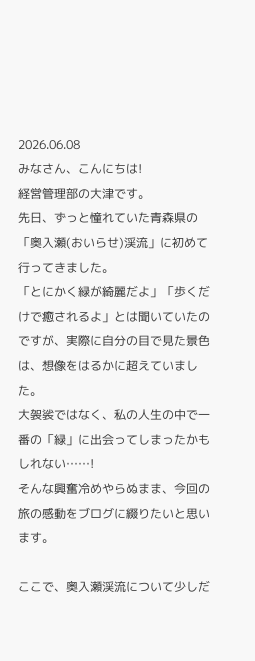2026.06.08
みなさん、こんにちは!
経営管理部の大津です。
先日、ずっと憧れていた青森県の「奥入瀬(おいらせ)渓流」に初めて行ってきました。
「とにかく緑が綺麗だよ」「歩くだけで癒されるよ」とは聞いていたのですが、実際に自分の目で見た景色は、想像をはるかに超えていました。
大袈裟ではなく、私の人生の中で一番の「緑」に出会ってしまったかもしれない……!
そんな興奮冷めやらぬまま、今回の旅の感動をブログに綴りたいと思います。

ここで、奥入瀬渓流について少しだ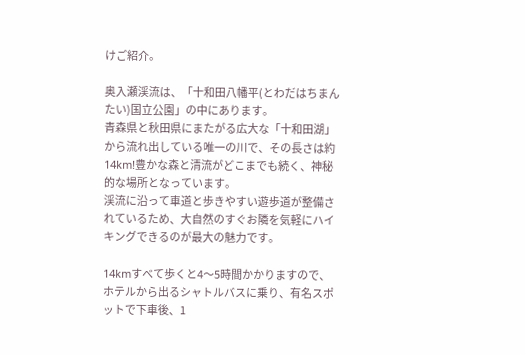けご紹介。

奥入瀬渓流は、「十和田八幡平(とわだはちまんたい)国立公園」の中にあります。
青森県と秋田県にまたがる広大な「十和田湖」から流れ出している唯一の川で、その長さは約14km!豊かな森と清流がどこまでも続く、神秘的な場所となっています。
渓流に沿って車道と歩きやすい遊歩道が整備されているため、大自然のすぐお隣を気軽にハイキングできるのが最大の魅力です。

14kmすべて歩くと4〜5時間かかりますので、ホテルから出るシャトルバスに乗り、有名スポットで下車後、1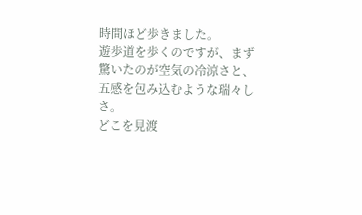時間ほど歩きました。
遊歩道を歩くのですが、まず驚いたのが空気の冷涼さと、五感を包み込むような瑞々しさ。
どこを見渡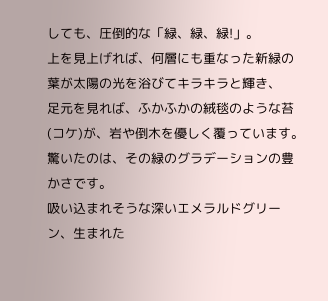しても、圧倒的な「緑、緑、緑!」。
上を見上げれば、何層にも重なった新緑の葉が太陽の光を浴びてキラキラと輝き、
足元を見れば、ふかふかの絨毯のような苔(コケ)が、岩や倒木を優しく覆っています。
驚いたのは、その緑のグラデーションの豊かさです。
吸い込まれそうな深いエメラルドグリーン、生まれた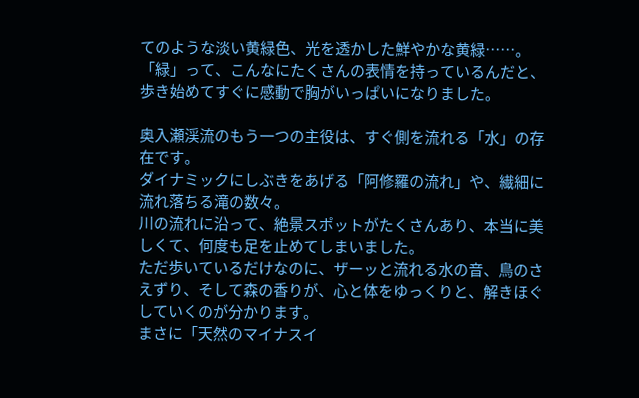てのような淡い黄緑色、光を透かした鮮やかな黄緑……。
「緑」って、こんなにたくさんの表情を持っているんだと、歩き始めてすぐに感動で胸がいっぱいになりました。

奥入瀬渓流のもう一つの主役は、すぐ側を流れる「水」の存在です。
ダイナミックにしぶきをあげる「阿修羅の流れ」や、繊細に流れ落ちる滝の数々。
川の流れに沿って、絶景スポットがたくさんあり、本当に美しくて、何度も足を止めてしまいました。
ただ歩いているだけなのに、ザーッと流れる水の音、鳥のさえずり、そして森の香りが、心と体をゆっくりと、解きほぐしていくのが分かります。
まさに「天然のマイナスイ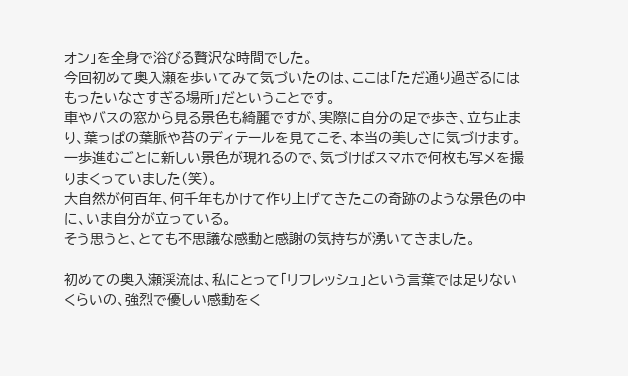オン」を全身で浴びる贅沢な時間でした。
今回初めて奥入瀬を歩いてみて気づいたのは、ここは「ただ通り過ぎるにはもったいなさすぎる場所」だということです。
車やバスの窓から見る景色も綺麗ですが、実際に自分の足で歩き、立ち止まり、葉っぱの葉脈や苔のディテールを見てこそ、本当の美しさに気づけます。
一歩進むごとに新しい景色が現れるので、気づけばスマホで何枚も写メを撮りまくっていました(笑)。
大自然が何百年、何千年もかけて作り上げてきたこの奇跡のような景色の中に、いま自分が立っている。
そう思うと、とても不思議な感動と感謝の気持ちが湧いてきました。

初めての奥入瀬渓流は、私にとって「リフレッシュ」という言葉では足りないくらいの、強烈で優しい感動をく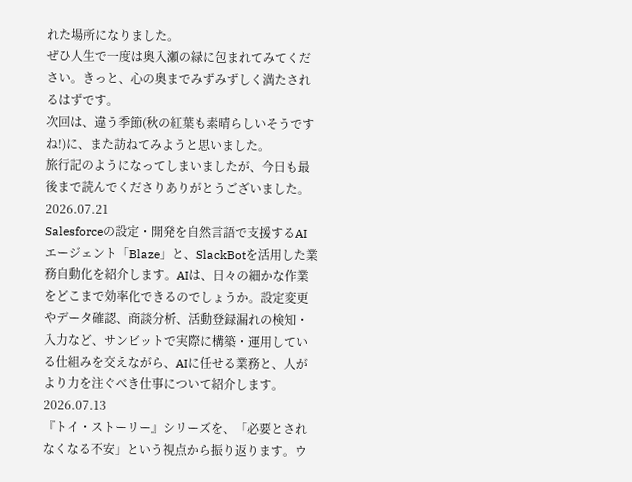れた場所になりました。
ぜひ人生で一度は奥入瀬の緑に包まれてみてください。きっと、心の奥までみずみずしく満たされるはずです。
次回は、違う季節(秋の紅葉も素晴らしいそうですね!)に、また訪ねてみようと思いました。
旅行記のようになってしまいましたが、今日も最後まで読んでくださりありがとうございました。
2026.07.21
Salesforceの設定・開発を自然言語で支援するAIエージェント「Blaze」と、SlackBotを活用した業務自動化を紹介します。AIは、日々の細かな作業をどこまで効率化できるのでしょうか。設定変更やデータ確認、商談分析、活動登録漏れの検知・入力など、サンビットで実際に構築・運用している仕組みを交えながら、AIに任せる業務と、人がより力を注ぐべき仕事について紹介します。
2026.07.13
『トイ・ストーリー』シリーズを、「必要とされなくなる不安」という視点から振り返ります。ウ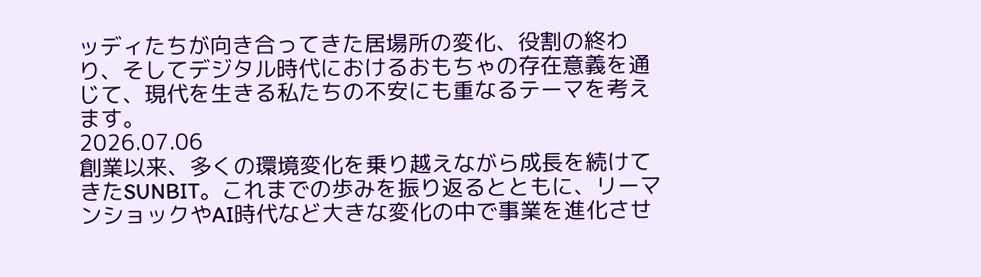ッディたちが向き合ってきた居場所の変化、役割の終わり、そしてデジタル時代におけるおもちゃの存在意義を通じて、現代を生きる私たちの不安にも重なるテーマを考えます。
2026.07.06
創業以来、多くの環境変化を乗り越えながら成長を続けてきたSUNBIT。これまでの歩みを振り返るとともに、リーマンショックやAI時代など大きな変化の中で事業を進化させ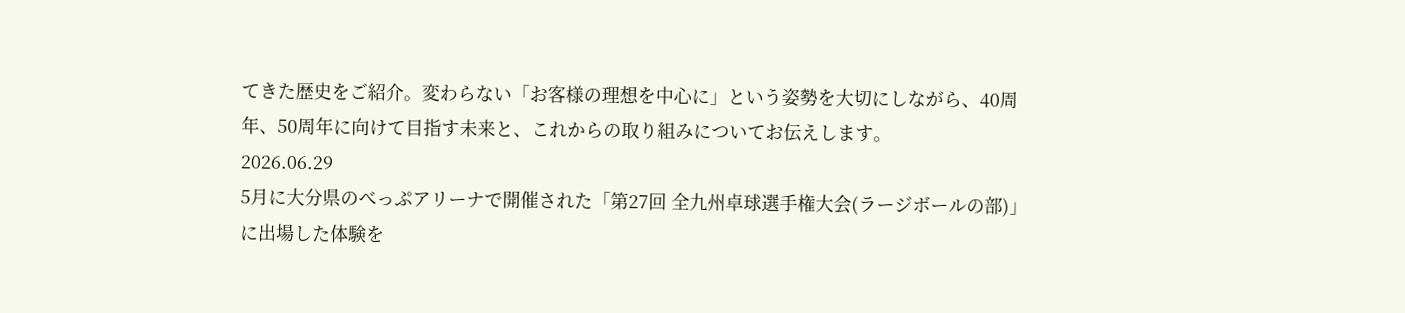てきた歴史をご紹介。変わらない「お客様の理想を中心に」という姿勢を大切にしながら、40周年、50周年に向けて目指す未来と、これからの取り組みについてお伝えします。
2026.06.29
5月に大分県のべっぷアリーナで開催された「第27回 全九州卓球選手権大会(ラージボールの部)」に出場した体験を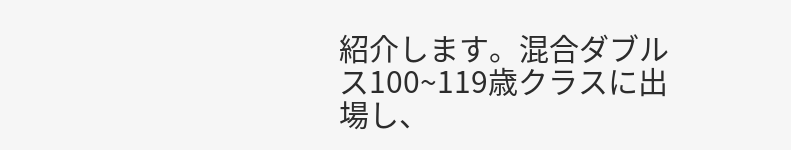紹介します。混合ダブルス100~119歳クラスに出場し、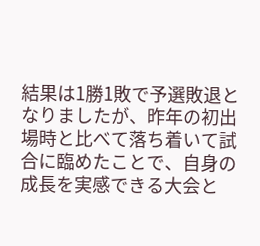結果は1勝1敗で予選敗退となりましたが、昨年の初出場時と比べて落ち着いて試合に臨めたことで、自身の成長を実感できる大会と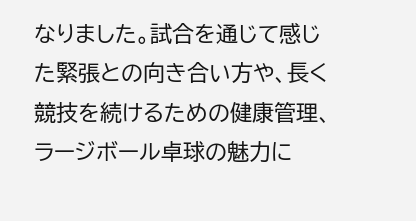なりました。試合を通じて感じた緊張との向き合い方や、長く競技を続けるための健康管理、ラージボール卓球の魅力に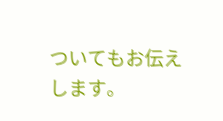ついてもお伝えします。